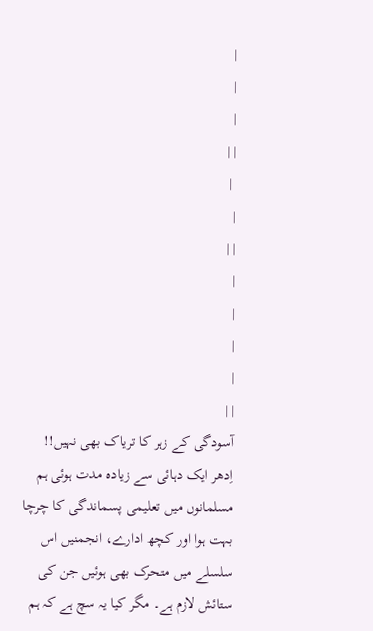|
|
|
| |
 |
|
| |
|
|
|
|
| |
آسودگی کے زہر کا تریاک بھی نہیں!!
اِدھر ایک دہائی سے زیادہ مدت ہوئی ہم مسلمانوں میں تعلیمی پسماندگی کا چرچا بہت ہوا اور کچھ ادارے، انجمنیں اس سلسلے میں متحرک بھی ہوئیں جن کی ستائش لازم ہے۔ مگر کیا یہ سچ ہے کہ ہم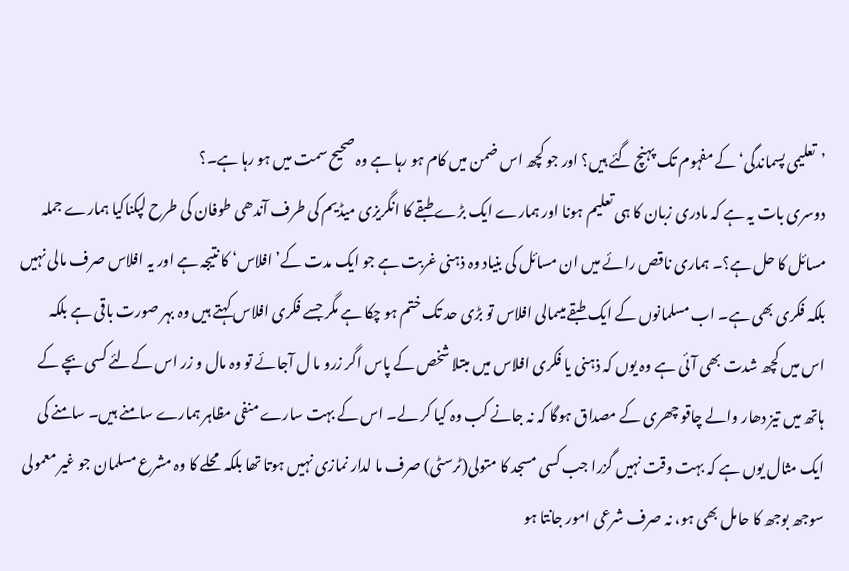’تعلیمی پسماندگی‘ کے مفہوم تک پہنچ گئے ہیں؟ اور جو کچھ اس ضمن میں کام ہو رہا ہے وہ صحیح سمت میں ہو رہا ہے۔؟
دوسری بات یہ ہے کہ مادری زبان کا ہی تعلیم ہونا اور ہمارے ایک بڑے طبقے کا انگریزی میڈیم کی طرف آندھی طوفان کی طرح لپکناکیا ہمارے جملہ مسائل کا حل ہے؟۔ ہماری ناقص رائے میں ان مسائل کی بنیاد وہ ذہنی غربت ہے جو ایک مدت کے’ افلاس‘ کا نتیجہ ہے اور یہ افلاس صرف مالی نہیں بلکہ فکری بھی ہے۔ اب مسلمانوں کے ایک طبقے میںمالی افلاس تو بڑی حد تک ختم ہو چکا ہے مگر جسے فکری افلاس کہتے ہیں وہ بہر صورت باقی ہے بلکہ اس میں کچھ شدت بھی آئی ہے وہ یوں کہ ذہنی یا فکری افلاس میں مبتلا شخص کے پاس اگر زرو ما ل آجائے تو وہ مال و زر اس کےلئے کسی بچے کے ہاتھ میں تیز دھار والے چاقو چھری کے مصداق ہوگا کہ نہ جانے کب وہ کیا کر لے۔ اس کے بہت سارے منفی مظاہر ہمارے سامنے ہیں۔ سامنے کی ایک مثال یوں ہے کہ بہت وقت نہیں گزرا جب کسی مسجد کا متولی(ٹرسٹی) صرف ما لدار نمازی نہیں ہوتا تھا بلکہ محلے کا وہ مشرع مسلمان جو غیر معمولی سوجھ بوجھ کا حامل بھی ہو، نہ صرف شرعی امور جانتا ہو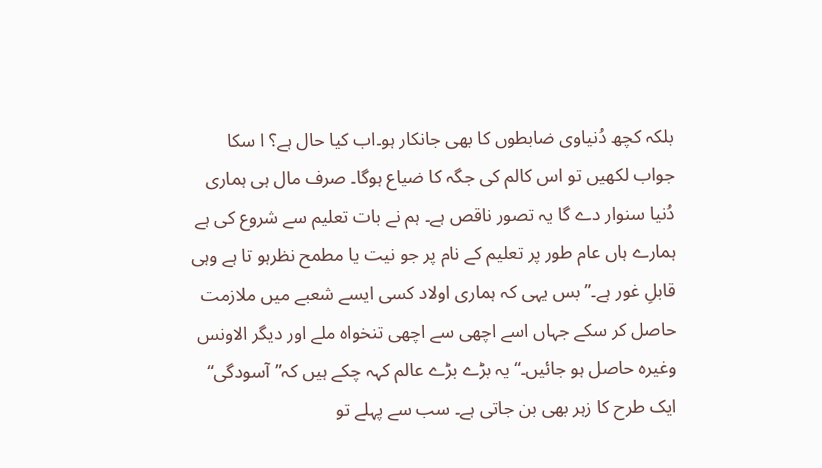بلکہ کچھ دُنیاوی ضابطوں کا بھی جانکار ہو۔اب کیا حال ہے؟ ا سکا جواب لکھیں تو اس کالم کی جگہ کا ضیاع ہوگا۔ صرف مال ہی ہماری دُنیا سنوار دے گا یہ تصور ناقص ہے۔ ہم نے بات تعلیم سے شروع کی ہے ہمارے ہاں عام طور پر تعلیم کے نام پر جو نیت یا مطمح نظرہو تا ہے وہی قابلِ غور ہے۔” بس یہی کہ ہماری اولاد کسی ایسے شعبے میں ملازمت حاصل کر سکے جہاں اسے اچھی سے اچھی تنخواہ ملے اور دیگر الاونس وغیرہ حاصل ہو جائیں۔“ یہ بڑے بڑے عالم کہہ چکے ہیں کہ”آسودگی“ ایک طرح کا زہر بھی بن جاتی ہے۔ سب سے پہلے تو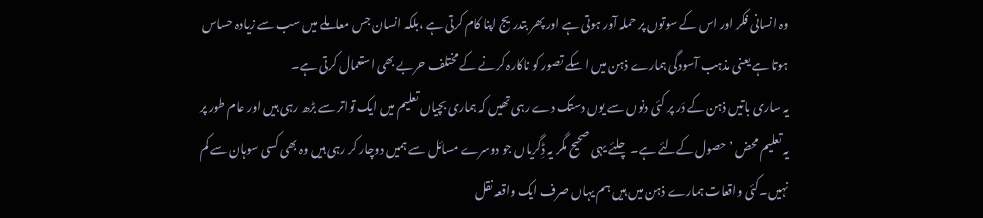وہ انسانی فکر اور اس کے سوتوں پر حملہ آور ہوتی ہے اور پھر بتدریج اپنا کام کرتی ہے ،بلکہ انسان جس معاملے میں سب سے زیادہ حساس ہوتا ہے یعنی مذہب آسودگی ہمارے ذہن میں ا سکے تصور کو ناکارہ کرنے کے مختلف حربے بھی استعمال کرتی ہے۔
یہ ساری باتیں ذہن کے دَر پر کئی دنوں سے یوں دستک دے رہی تھیں کہ ہماری بچیاں تعلیم میں ایک تواتر سے بڑھ رہی ہیں اور عام طور پر یہ تعلیم محض ’حصول کےلئے ہے۔ چلئے یہی صحیح مگر یہ ڈِگریاں جو دوسرے مسائل سے ہمیں دوچار کر رہی ہیں وہ بھی کسی سوہان سے کم نہیں۔کئی واقعات ہمارے ذہن میں ہیں ہم یہاں صرف ایک واقعہ نقل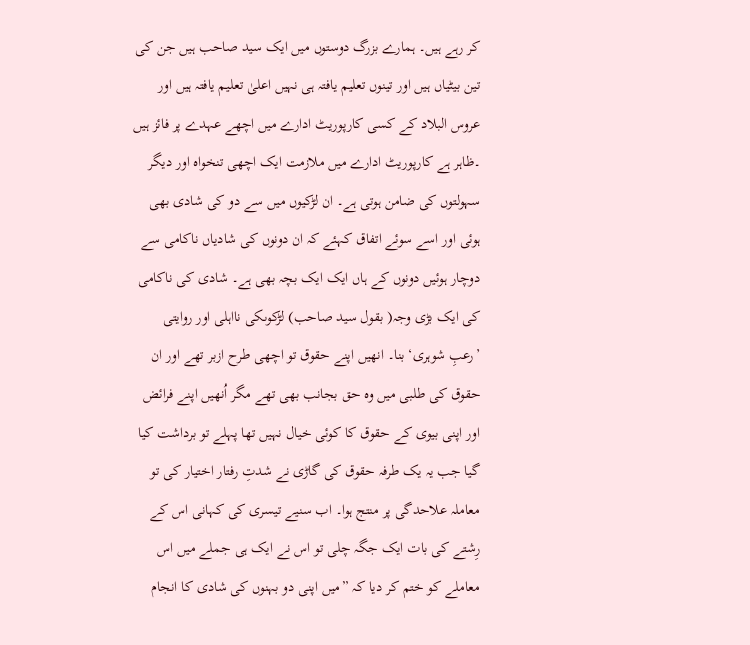کر رہے ہیں۔ ہمارے بزرگ دوستوں میں ایک سید صاحب ہیں جن کی تین بیٹیاں ہیں اور تینوں تعلیم یافتہ ہی نہیں اعلیٰ تعلیم یافتہ ہیں اور عروس البلاد کے کسی کارپوریٹ ادارے میں اچھے عہدے پر فائز ہیں ۔ظاہر ہے کارپوریٹ ادارے میں ملازمت ایک اچھی تنخواہ اور دیگر سہولتوں کی ضامن ہوتی ہے۔ ان لڑکیوں میں سے دو کی شادی بھی ہوئی اور اسے سوئے اتفاق کہئے کہ ان دونوں کی شادیاں ناکامی سے دوچار ہوئیں دونوں کے ہاں ایک ایک بچہ بھی ہے۔ شادی کی ناکامی کی ایک بڑی وجہ( بقول سید صاحب) لڑکوںکی نااہلی اور روایتی ’رعبِ شوہری‘ بنا۔ انھیں اپنے حقوق تو اچھی طرح ازبر تھے اور ان حقوق کی طلبی میں وہ حق بجانب بھی تھے مگر اُنھیں اپنے فرائض اور اپنی بیوی کے حقوق کا کوئی خیال نہیں تھا پہلے تو برداشت کیا گیا جب یہ یک طرفہ حقوق کی گاڑی نے شدتِ رفتار اختیار کی تو معاملہ علاحدگی پر منتج ہوا۔ اب سنیے تیسری کی کہانی اس کے رِشتے کی بات ایک جگہ چلی تو اس نے ایک ہی جملے میں اس معاملے کو ختم کر دیا کہ ”میں اپنی دو بہنوں کی شادی کا انجام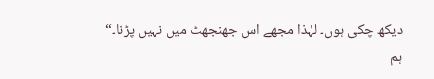دیکھ چکی ہوں۔ لہٰذا مجھے اس جھنجھٹ میں نہیں پڑنا۔“
ہم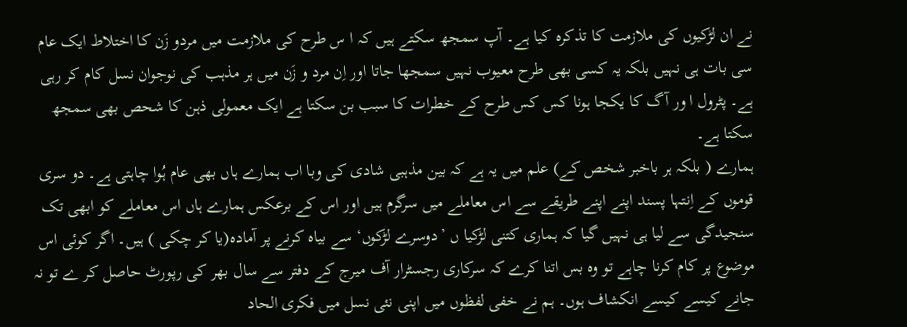نے ان لڑکیوں کی ملازمت کا تذکرہ کیا ہے۔ آپ سمجھ سکتے ہیں کہ ا س طرح کی ملازمت میں مردو زَن کا اختلاط ایک عام سی بات ہی نہیں بلکہ یہ کسی بھی طرح معیوب نہیں سمجھا جاتا اور اِن مرد و زَن میں ہر مذہب کی نوجوان نسل کام کر رہی ہے۔ پٹرول ا ور آگ کا یکجا ہونا کس کس طرح کے خطرات کا سبب بن سکتا ہے ایک معمولی ذہن کا شحص بھی سمجھ سکتا ہے۔
ہمارے ( بلکہ ہر باخبر شخص کے) علم میں یہ ہے کہ بین مذہبی شادی کی وبا اب ہمارے ہاں بھی عام ہُوا چاہتی ہے۔ دو سری قوموں کے اِنتہا پسند اپنے اپنے طریقے سے اس معاملے میں سرگرم ہیں اور اس کے برعکس ہمارے ہاں اس معاملے کو ابھی تک سنجیدگی سے لیا ہی نہیں گیا کہ ہماری کتنی لڑکیا ں ’دوسرے لڑکوں‘ سے بیاہ کرنے پر آمادہ(یا کر چکی ) ہیں۔ اگر کوئی اس موضوع پر کام کرنا چاہے تو وہ بس اتنا کرے کہ سرکاری رجسٹرار آف میرج کے دفتر سے سال بھر کی رپورٹ حاصل کر ے تو نہ جانے کیسے کیسے انکشاف ہوں۔ ہم نے خفی لفظوں میں اپنی نئی نسل میں فکری الحاد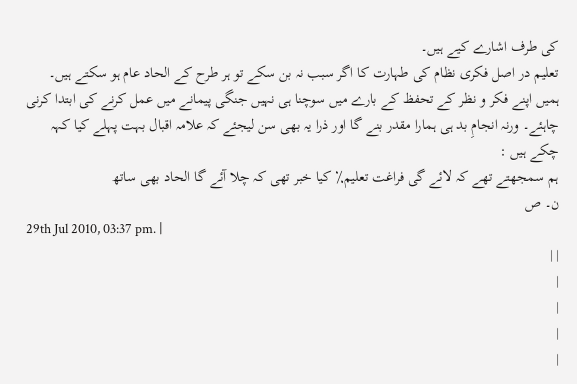کی طرف اشارے کیے ہیں۔
تعلیم در اصل فکری نظام کی طہارت کا اگر سبب نہ بن سکے تو ہر طرح کے الحاد عام ہو سکتے ہیں۔ ہمیں اپنے فکر و نظر کے تحفظ کے بارے میں سوچنا ہی نہیں جنگی پیمانے میں عمل کرنے کی ابتدا کرنی چاہئے۔ ورنہ انجامِ بد ہی ہمارا مقدر بنے گا اور ذرا یہ بھی سن لیجئے کہ علامہ اقبال بہت پہلے کیا کہہ چکے ہیں :
ہم سمجھتے تھے کہ لائے گی فراغت تعلیم٪ کیا خبر تھی کہ چلا آئے گا الحاد بھی ساتھ
ن۔ ص
29th Jul 2010, 03:37 pm. |
| |
|
|
|
|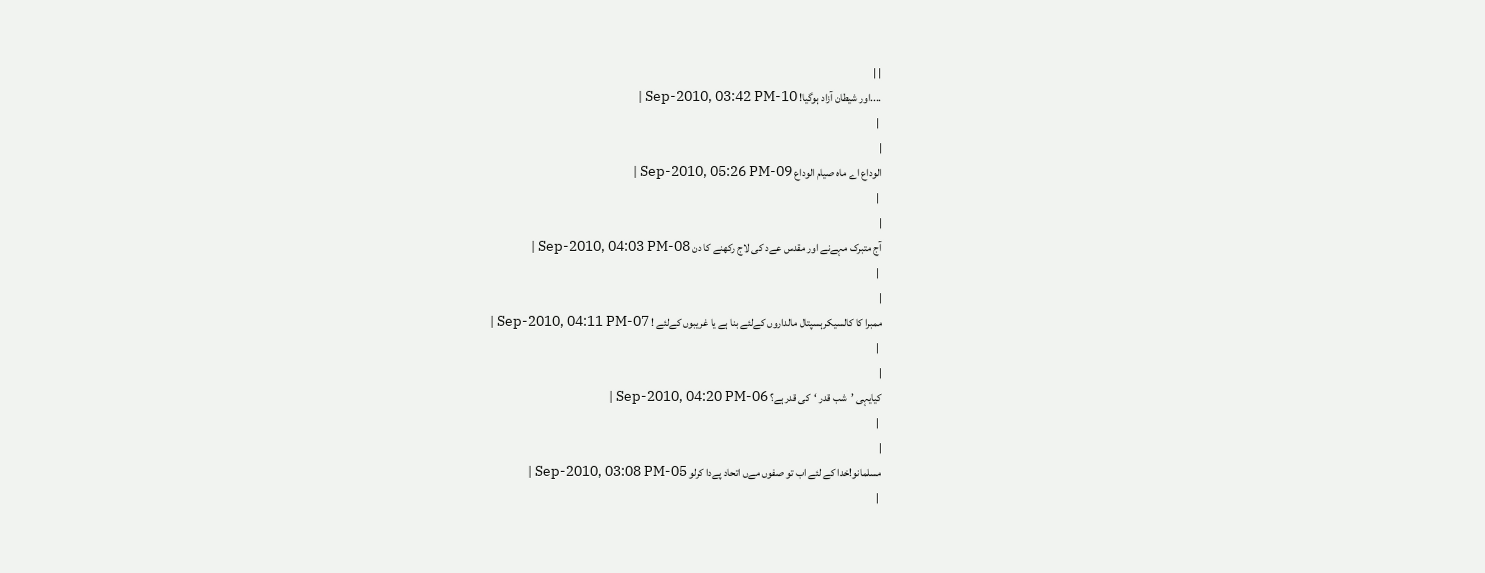| |
....اور شیطان آزاد ہوگیا! 10-Sep-2010, 03:42 PM |
 |
|
الوداع اے ماہ صیام الوداع 09-Sep-2010, 05:26 PM |
 |
|
آج متبرک مہےنے اور مقدس عےد کی لاج رکھنے کا دن 08-Sep-2010, 04:03 PM |
 |
|
ممبرا کا کالسیکرہسپتال مالداروں کےلئے بنا ہے یا غریبوں کےلئے ! 07-Sep-2010, 04:11 PM |
 |
|
کیایہی ’شب قدر ‘کی قدرہے؟ 06-Sep-2010, 04:20 PM |
 |
|
مسلمانو!خدا کے لئے اب تو صفوں مےں اتحاد پےدا کرلو 05-Sep-2010, 03:08 PM |
 |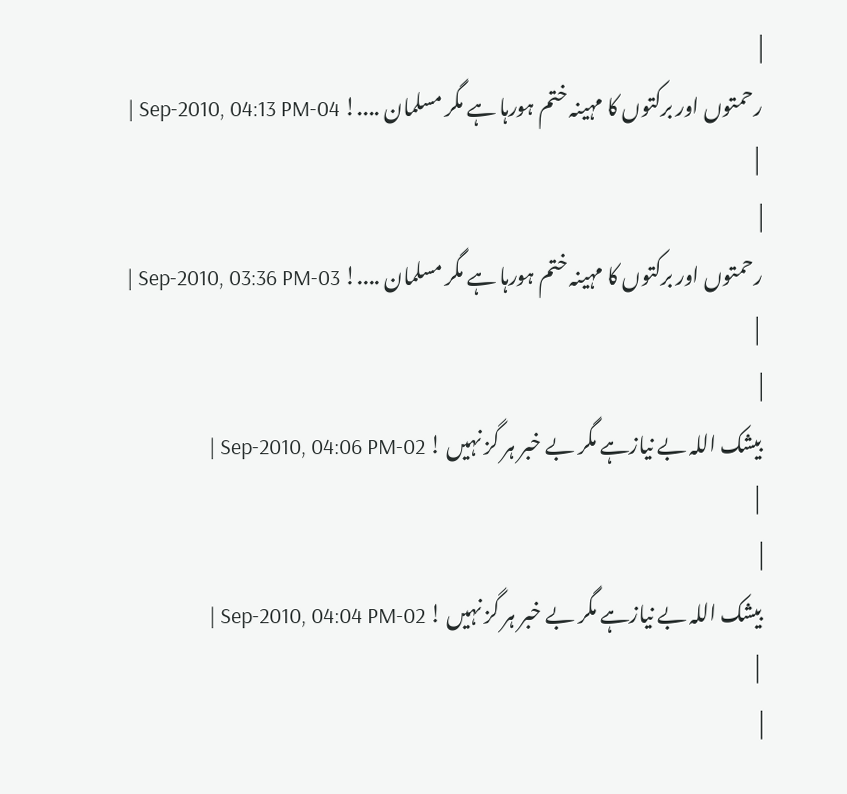|
رحمتوں اور برکتوں کا مہینہ ختم ہورہا ہے مگر مسلمان ....! 04-Sep-2010, 04:13 PM |
 |
|
رحمتوں اور برکتوں کا مہینہ ختم ہورہا ہے مگر مسلمان ....! 03-Sep-2010, 03:36 PM |
 |
|
بیشک اللہ بے نیازہے مگر بے خبر ہر گز نہیں ! 02-Sep-2010, 04:06 PM |
 |
|
بیشک اللہ بے نیازہے مگر بے خبر ہر گز نہیں ! 02-Sep-2010, 04:04 PM |
 |
|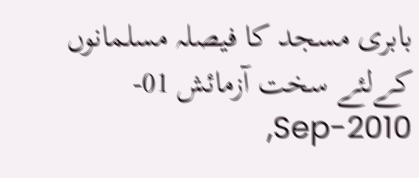بابری مسجد کا فیصلہ مسلمانوں کےلئے سخت آزمائش 01-Sep-2010,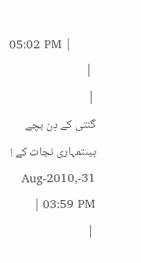05:02 PM |
 |
|
گنتی کے دِن بچے ہیںتمہاری نجات کے ! 31-Aug-2010, 03:59 PM |
 |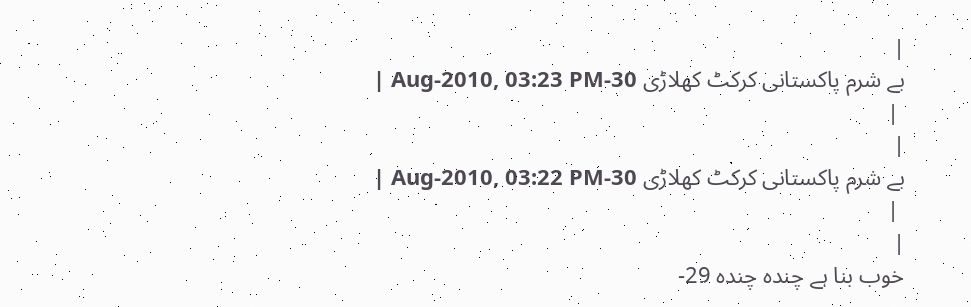|
بے شرم پاکستانی کرکٹ کھلاڑی 30-Aug-2010, 03:23 PM |
 |
|
بے شرم پاکستانی کرکٹ کھلاڑی 30-Aug-2010, 03:22 PM |
 |
|
خوب بنا ہے چندہ چندہ 29-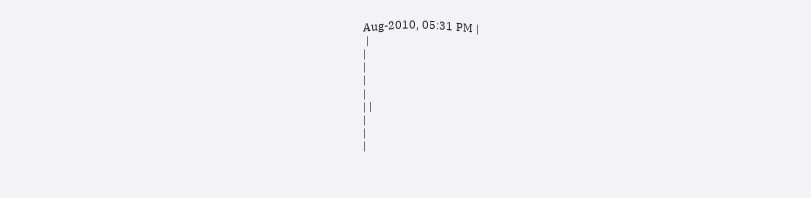Aug-2010, 05:31 PM |
 |
|
|
|
|
| |
|
|
|